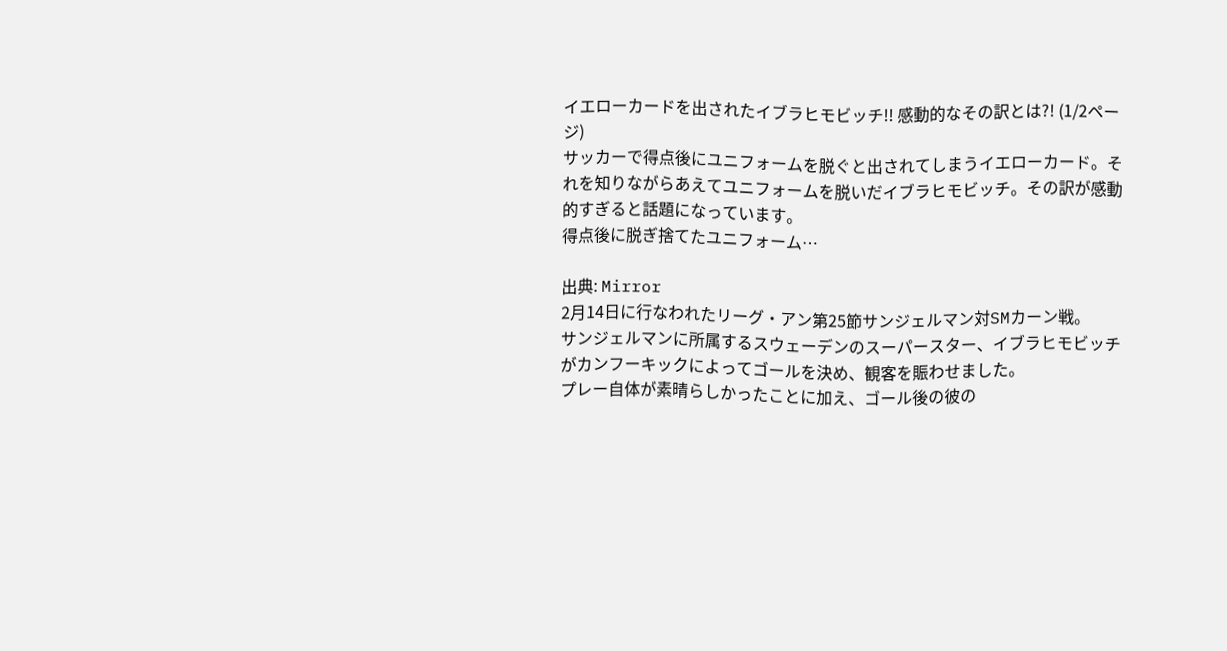イエローカードを出されたイブラヒモビッチ!! 感動的なその訳とは?! (1/2ページ)
サッカーで得点後にユニフォームを脱ぐと出されてしまうイエローカード。それを知りながらあえてユニフォームを脱いだイブラヒモビッチ。その訳が感動的すぎると話題になっています。
得点後に脱ぎ捨てたユニフォーム…

出典: Mirror
2月14日に行なわれたリーグ・アン第25節サンジェルマン対SMカーン戦。
サンジェルマンに所属するスウェーデンのスーパースター、イブラヒモビッチがカンフーキックによってゴールを決め、観客を賑わせました。
プレー自体が素晴らしかったことに加え、ゴール後の彼の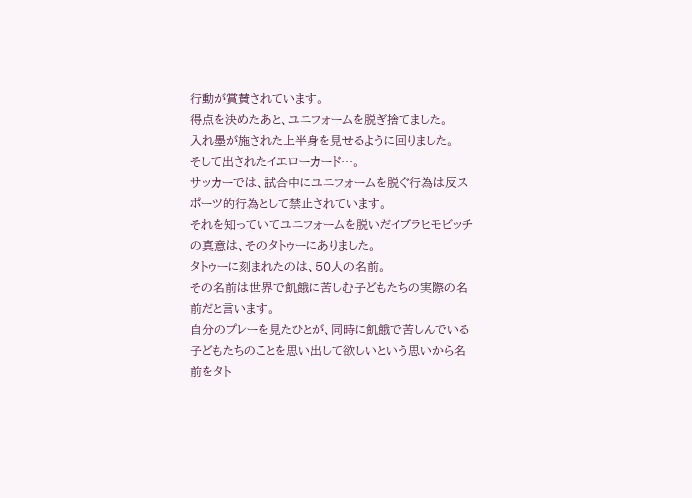行動が賞賛されています。
得点を決めたあと、ユニフォームを脱ぎ捨てました。
入れ墨が施された上半身を見せるように回りました。
そして出されたイエローカード…。
サッカーでは、試合中にユニフォームを脱ぐ行為は反スポーツ的行為として禁止されています。
それを知っていてユニフォームを脱いだイブラヒモビッチの真意は、そのタトゥーにありました。
タトゥーに刻まれたのは、50人の名前。
その名前は世界で飢餓に苦しむ子どもたちの実際の名前だと言います。
自分のプレーを見たひとが、同時に飢餓で苦しんでいる子どもたちのことを思い出して欲しいという思いから名前をタト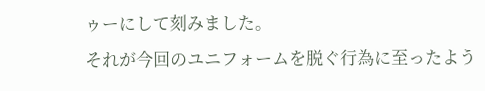ゥーにして刻みました。
それが今回のユニフォームを脱ぐ行為に至ったよう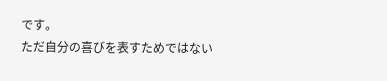です。
ただ自分の喜びを表すためではない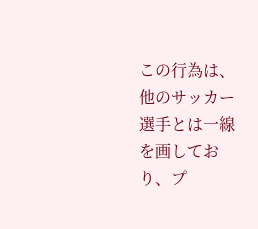この行為は、他のサッカー選手とは一線を画しており、プ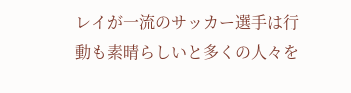レイが一流のサッカー選手は行動も素晴らしいと多くの人々を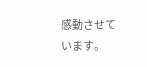感動させています。